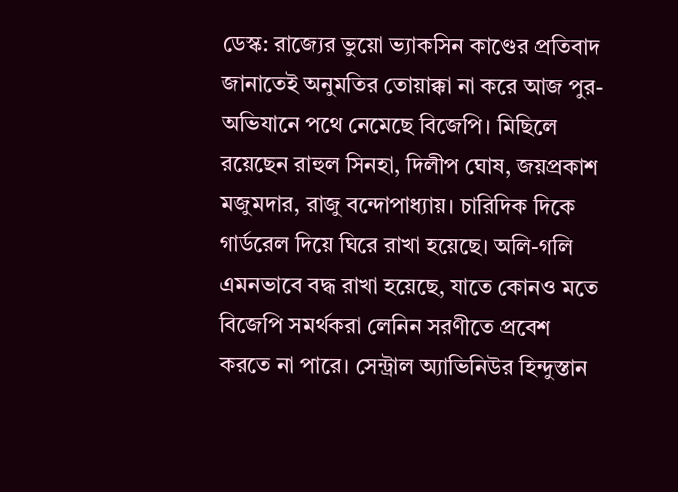ডেস্ক: রাজ্যের ভুয়ো ভ্যাকসিন কাণ্ডের প্রতিবাদ জানাতেই অনুমতির তোয়াক্কা না করে আজ পুর-অভিযানে পথে নেমেছে বিজেপি। মিছিলে রয়েছেন রাহুল সিনহা, দিলীপ ঘোষ, জয়প্রকাশ মজুমদার, রাজু বন্দোপাধ্যায়। চারিদিক দিকে গার্ডরেল দিয়ে ঘিরে রাখা হয়েছে। অলি-গলি এমনভাবে বদ্ধ রাখা হয়েছে, যাতে কোনও মতে বিজেপি সমর্থকরা লেনিন সরণীতে প্রবেশ করতে না পারে। সেন্ট্রাল অ্যাভিনিউর হিন্দুস্তান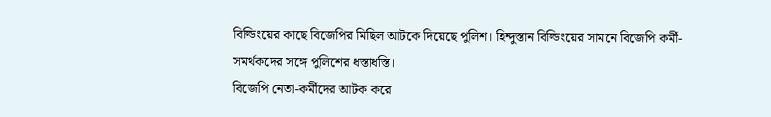বিল্ডিংয়ের কাছে বিজেপির মিছিল আটকে দিয়েছে পুলিশ। হিন্দুস্তান বিল্ডিংয়ের সামনে বিজেপি কর্মী-সমর্থকদের সঙ্গে পুলিশের ধস্তাধস্তি।
বিজেপি নেতা-কর্মীদের আটক করে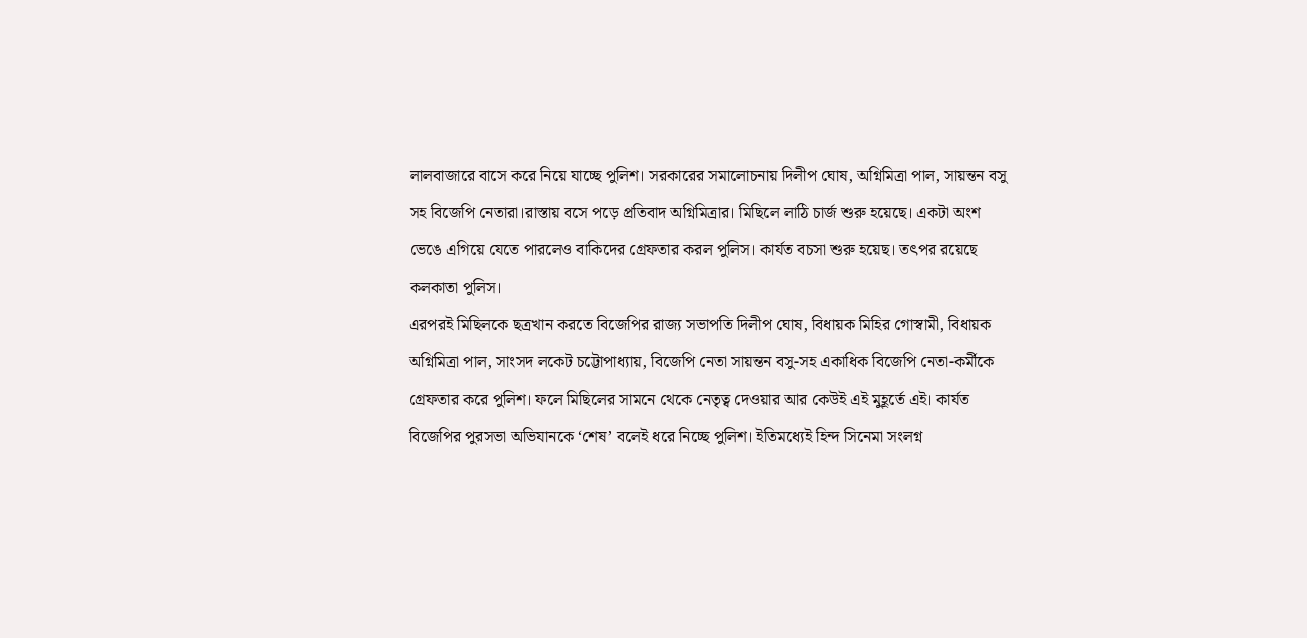লালবাজারে বাসে করে নিয়ে যাচ্ছে পুলিশ। সরকারের সমালোচনায় দিলীপ ঘোষ, অগ্নিমিত্রা পাল, সায়ন্তন বসু সহ বিজেপি নেতারা।রাস্তায় বসে পড়ে প্রতিবাদ অগ্নিমিত্রার। মিছিলে লাঠি চার্জ শুরু হয়েছে। একটা অংশ ভেঙে এগিয়ে যেতে পারলেও বাকিদের গ্রেফতার করল পুলিস। কার্যত বচসা শুরু হয়েছ। তৎপর রয়েছে কলকাতা পুলিস।
এরপরই মিছিলকে ছত্রখান করতে বিজেপির রাজ্য সভাপতি দিলীপ ঘোষ, বিধায়ক মিহির গোস্বামী, বিধায়ক অগ্নিমিত্রা পাল, সাংসদ লকেট চট্টোপাধ্যায়, বিজেপি নেতা সায়ন্তন বসু-সহ একাধিক বিজেপি নেতা-কর্মীকে গ্রেফতার করে পুলিশ। ফলে মিছিলের সামনে থেকে নেতৃত্ব দেওয়ার আর কেউই এই মুহূর্তে এই। কার্যত বিজেপির পুরসভা অভিযানকে ‘শেষ’ বলেই ধরে নিচ্ছে পুলিশ। ইতিমধ্যেই হিন্দ সিনেমা সংলগ্ন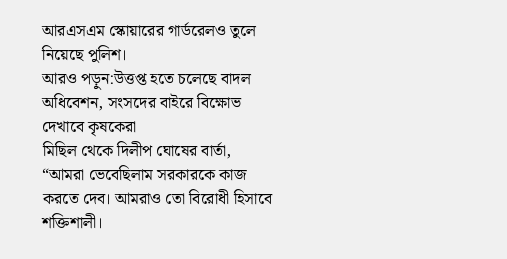আরএসএম স্কোয়ারের গার্ডরেলও তুলে নিয়েছে পুলিশ।
আরও পড়ুন:উত্তপ্ত হতে চলেছে বাদল অধিবেশন, সংসদের বাইরে বিক্ষোভ দেখাবে কৃষকেরা
মিছিল থেকে দিলীপ ঘোষের বার্তা, “আমরা ভেবেছিলাম সরকারকে কাজ করতে দেব। আমরাও তো বিরোধী হিসাবে শক্তিশালী।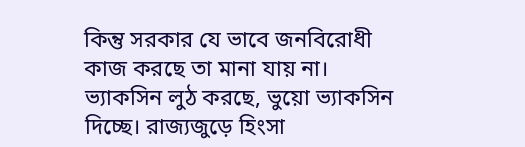কিন্তু সরকার যে ভাবে জনবিরোধী কাজ করছে তা মানা যায় না। ভ্যাকসিন লুঠ করছে, ভুয়ো ভ্যাকসিন দিচ্ছে। রাজ্যজুড়ে হিংসা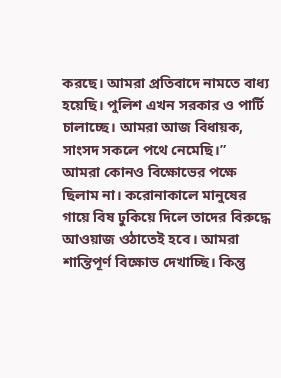করছে। আমরা প্রতিবাদে নামতে বাধ্য হয়েছি। পুলিশ এখন সরকার ও পার্টি চালাচ্ছে। আমরা আজ বিধায়ক, সাংসদ সকলে পথে নেমেছি।”
আমরা কোনও বিক্ষোভের পক্ষে ছিলাম না। করোনাকালে মানুষের গায়ে বিষ ঢুকিয়ে দিলে তাদের বিরুদ্ধে আওয়াজ ওঠাতেই হবে। আমরা শান্তিপূর্ণ বিক্ষোভ দেখাচ্ছি। কিন্তু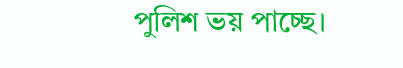পুলিশ ভয় পাচ্ছে।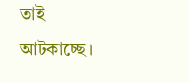তাই আটকাচ্ছে।